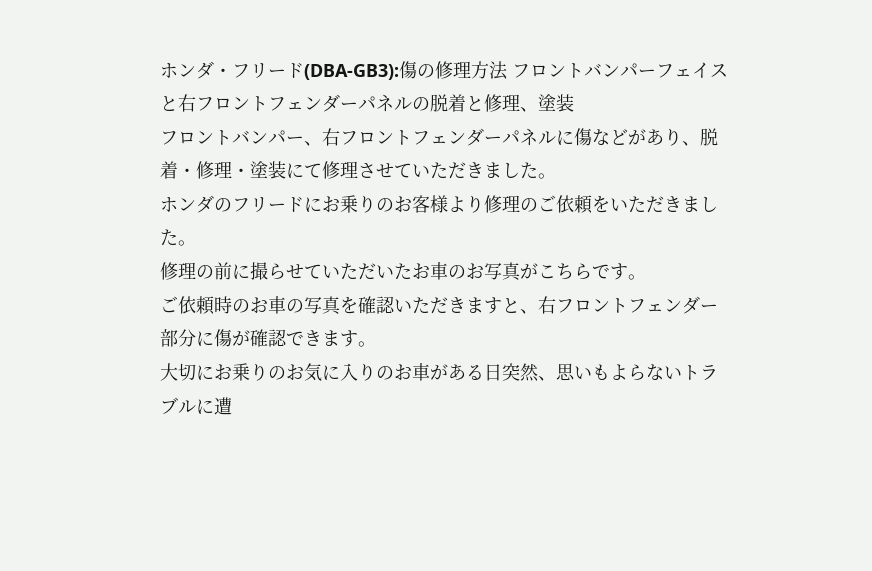ホンダ・フリード(DBA-GB3):傷の修理方法 フロントバンパーフェイスと右フロントフェンダーパネルの脱着と修理、塗装
フロントバンパー、右フロントフェンダーパネルに傷などがあり、脱着・修理・塗装にて修理させていただきました。
ホンダのフリードにお乗りのお客様より修理のご依頼をいただきました。
修理の前に撮らせていただいたお車のお写真がこちらです。
ご依頼時のお車の写真を確認いただきますと、右フロントフェンダー部分に傷が確認できます。
大切にお乗りのお気に入りのお車がある日突然、思いもよらないトラブルに遭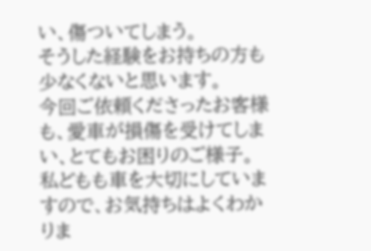い、傷ついてしまう。
そうした経験をお持ちの方も少なくないと思います。
今回ご依頼くださったお客様も、愛車が損傷を受けてしまい、とてもお困りのご様子。
私どもも車を大切にしていますので、お気持ちはよくわかりま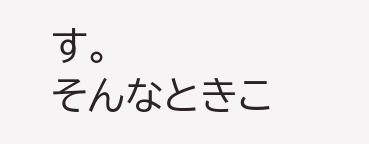す。
そんなときこ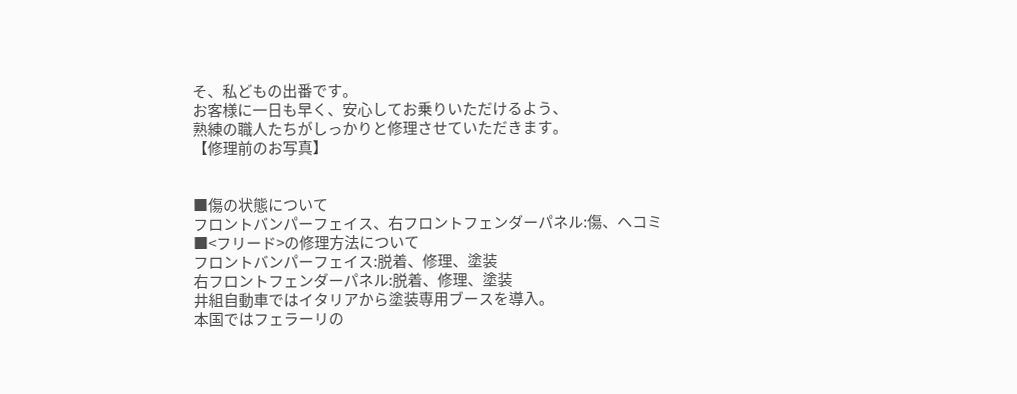そ、私どもの出番です。
お客様に一日も早く、安心してお乗りいただけるよう、
熟練の職人たちがしっかりと修理させていただきます。
【修理前のお写真】


■傷の状態について
フロントバンパーフェイス、右フロントフェンダーパネル:傷、ヘコミ
■<フリード>の修理方法について
フロントバンパーフェイス:脱着、修理、塗装
右フロントフェンダーパネル:脱着、修理、塗装
井組自動車ではイタリアから塗装専用ブースを導入。
本国ではフェラーリの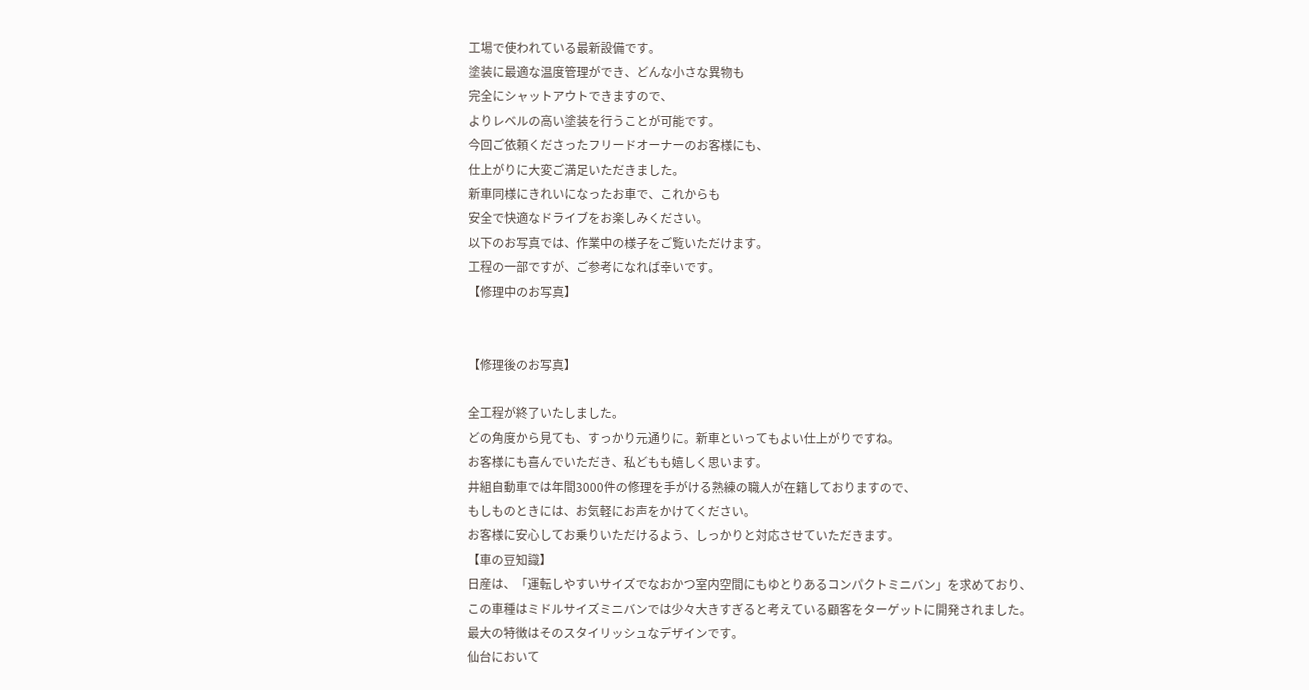工場で使われている最新設備です。
塗装に最適な温度管理ができ、どんな小さな異物も
完全にシャットアウトできますので、
よりレベルの高い塗装を行うことが可能です。
今回ご依頼くださったフリードオーナーのお客様にも、
仕上がりに大変ご満足いただきました。
新車同様にきれいになったお車で、これからも
安全で快適なドライブをお楽しみください。
以下のお写真では、作業中の様子をご覧いただけます。
工程の一部ですが、ご参考になれば幸いです。
【修理中のお写真】


【修理後のお写真】

全工程が終了いたしました。
どの角度から見ても、すっかり元通りに。新車といってもよい仕上がりですね。
お客様にも喜んでいただき、私どもも嬉しく思います。
井組自動車では年間3000件の修理を手がける熟練の職人が在籍しておりますので、
もしものときには、お気軽にお声をかけてください。
お客様に安心してお乗りいただけるよう、しっかりと対応させていただきます。
【車の豆知識】
日産は、「運転しやすいサイズでなおかつ室内空間にもゆとりあるコンパクトミニバン」を求めており、
この車種はミドルサイズミニバンでは少々大きすぎると考えている顧客をターゲットに開発されました。
最大の特徴はそのスタイリッシュなデザインです。
仙台において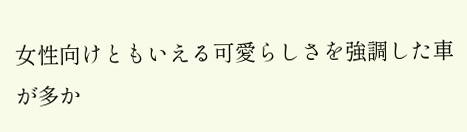女性向けともいえる可愛らしさを強調した車が多か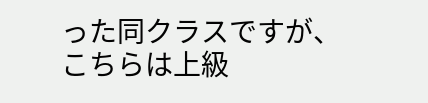った同クラスですが、
こちらは上級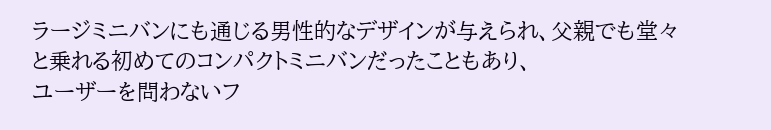ラージミニバンにも通じる男性的なデザインが与えられ、父親でも堂々と乗れる初めてのコンパクトミニバンだったこともあり、
ユーザーを問わないフ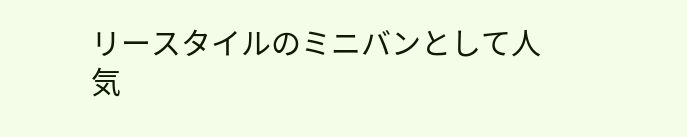リースタイルのミニバンとして人気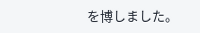を博しました。